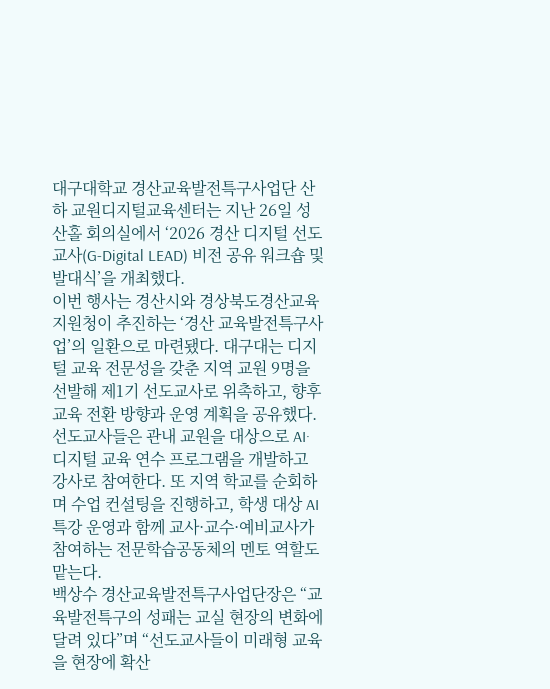대구대학교 경산교육발전특구사업단 산하 교원디지털교육센터는 지난 26일 성산홀 회의실에서 ‘2026 경산 디지털 선도교사(G-Digital LEAD) 비전 공유 워크숍 및 발대식’을 개최했다.
이번 행사는 경산시와 경상북도경산교육지원청이 추진하는 ‘경산 교육발전특구사업’의 일환으로 마련됐다. 대구대는 디지털 교육 전문성을 갖춘 지역 교원 9명을 선발해 제1기 선도교사로 위촉하고, 향후 교육 전환 방향과 운영 계획을 공유했다.
선도교사들은 관내 교원을 대상으로 AI·디지털 교육 연수 프로그램을 개발하고 강사로 참여한다. 또 지역 학교를 순회하며 수업 컨설팅을 진행하고, 학생 대상 AI 특강 운영과 함께 교사·교수·예비교사가 참여하는 전문학습공동체의 멘토 역할도 맡는다.
백상수 경산교육발전특구사업단장은 “교육발전특구의 성패는 교실 현장의 변화에 달려 있다”며 “선도교사들이 미래형 교육을 현장에 확산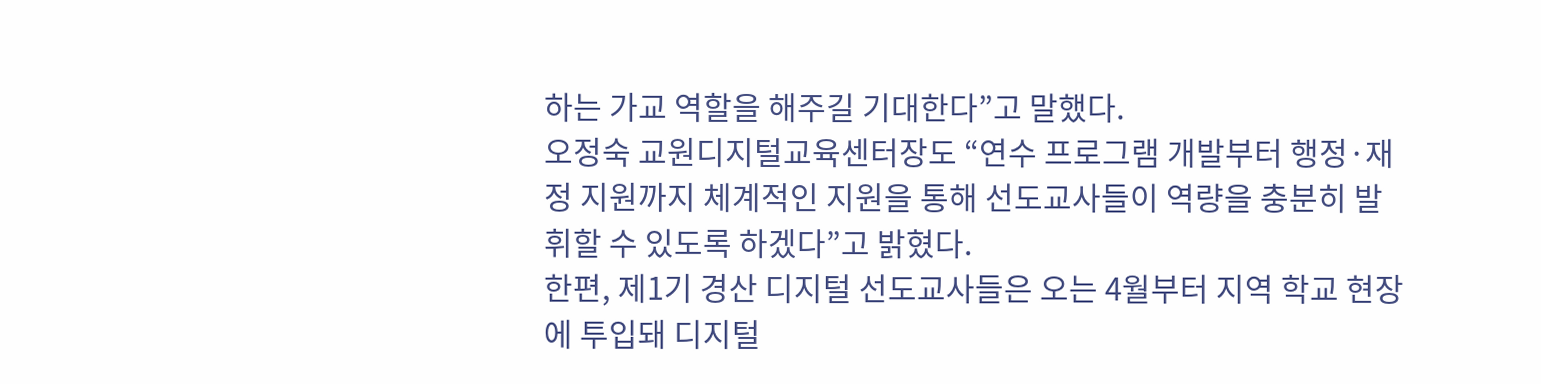하는 가교 역할을 해주길 기대한다”고 말했다.
오정숙 교원디지털교육센터장도 “연수 프로그램 개발부터 행정·재정 지원까지 체계적인 지원을 통해 선도교사들이 역량을 충분히 발휘할 수 있도록 하겠다”고 밝혔다.
한편, 제1기 경산 디지털 선도교사들은 오는 4월부터 지역 학교 현장에 투입돼 디지털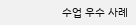수업 우수 사례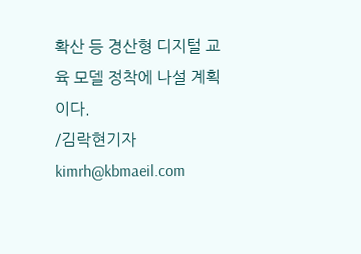확산 등 경산형 디지털 교육 모델 정착에 나설 계획이다.
/김락현기자 kimrh@kbmaeil.com